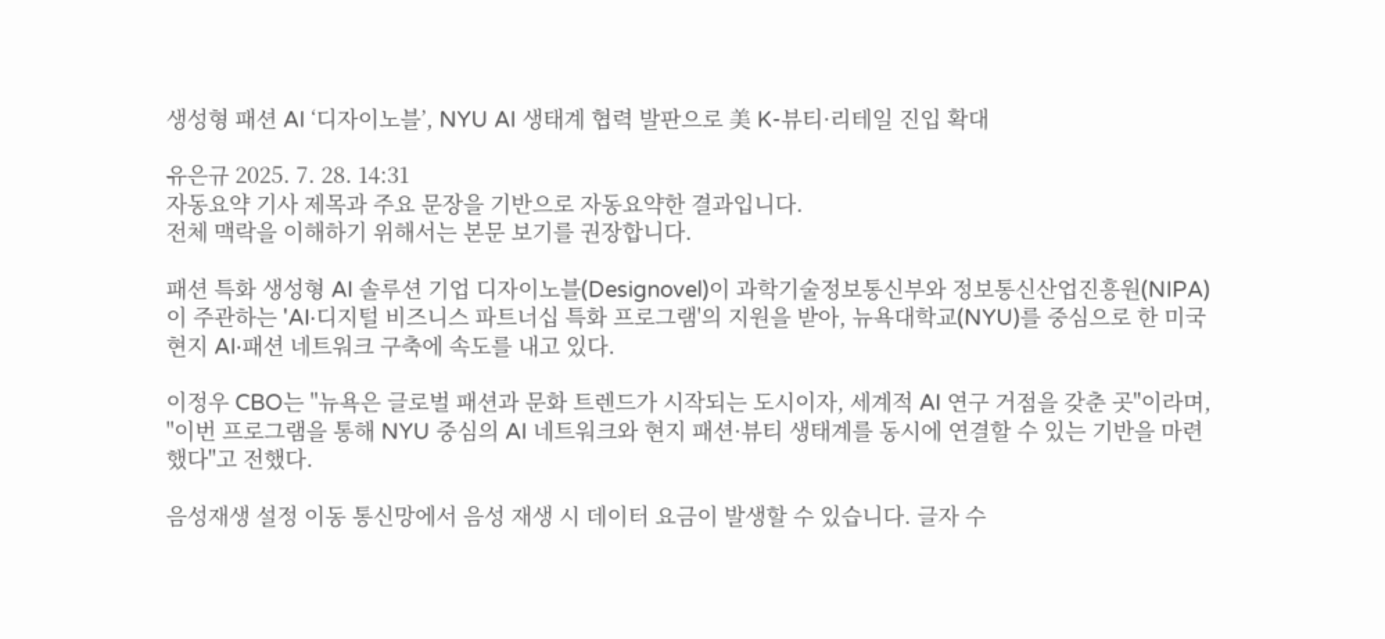생성형 패션 AI ‘디자이노블’, NYU AI 생태계 협력 발판으로 美 K-뷰티·리테일 진입 확대

유은규 2025. 7. 28. 14:31
자동요약 기사 제목과 주요 문장을 기반으로 자동요약한 결과입니다.
전체 맥락을 이해하기 위해서는 본문 보기를 권장합니다.

패션 특화 생성형 AI 솔루션 기업 디자이노블(Designovel)이 과학기술정보통신부와 정보통신산업진흥원(NIPA)이 주관하는 'AI·디지털 비즈니스 파트너십 특화 프로그램'의 지원을 받아, 뉴욕대학교(NYU)를 중심으로 한 미국 현지 AI·패션 네트워크 구축에 속도를 내고 있다.

이정우 CBO는 "뉴욕은 글로벌 패션과 문화 트렌드가 시작되는 도시이자, 세계적 AI 연구 거점을 갖춘 곳"이라며, "이번 프로그램을 통해 NYU 중심의 AI 네트워크와 현지 패션·뷰티 생태계를 동시에 연결할 수 있는 기반을 마련했다"고 전했다.

음성재생 설정 이동 통신망에서 음성 재생 시 데이터 요금이 발생할 수 있습니다. 글자 수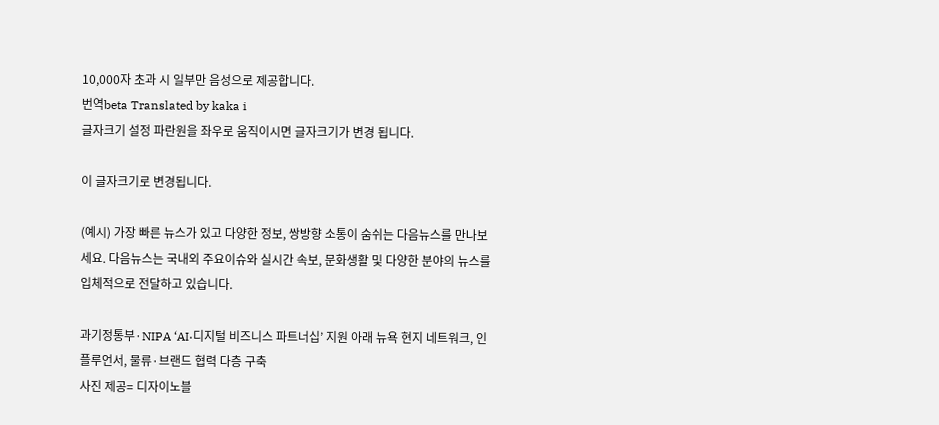10,000자 초과 시 일부만 음성으로 제공합니다.
번역beta Translated by kaka i
글자크기 설정 파란원을 좌우로 움직이시면 글자크기가 변경 됩니다.

이 글자크기로 변경됩니다.

(예시) 가장 빠른 뉴스가 있고 다양한 정보, 쌍방향 소통이 숨쉬는 다음뉴스를 만나보세요. 다음뉴스는 국내외 주요이슈와 실시간 속보, 문화생활 및 다양한 분야의 뉴스를 입체적으로 전달하고 있습니다.

과기정통부·NIPA ‘AI·디지털 비즈니스 파트너십’ 지원 아래 뉴욕 현지 네트워크, 인플루언서, 물류·브랜드 협력 다층 구축
사진 제공= 디자이노블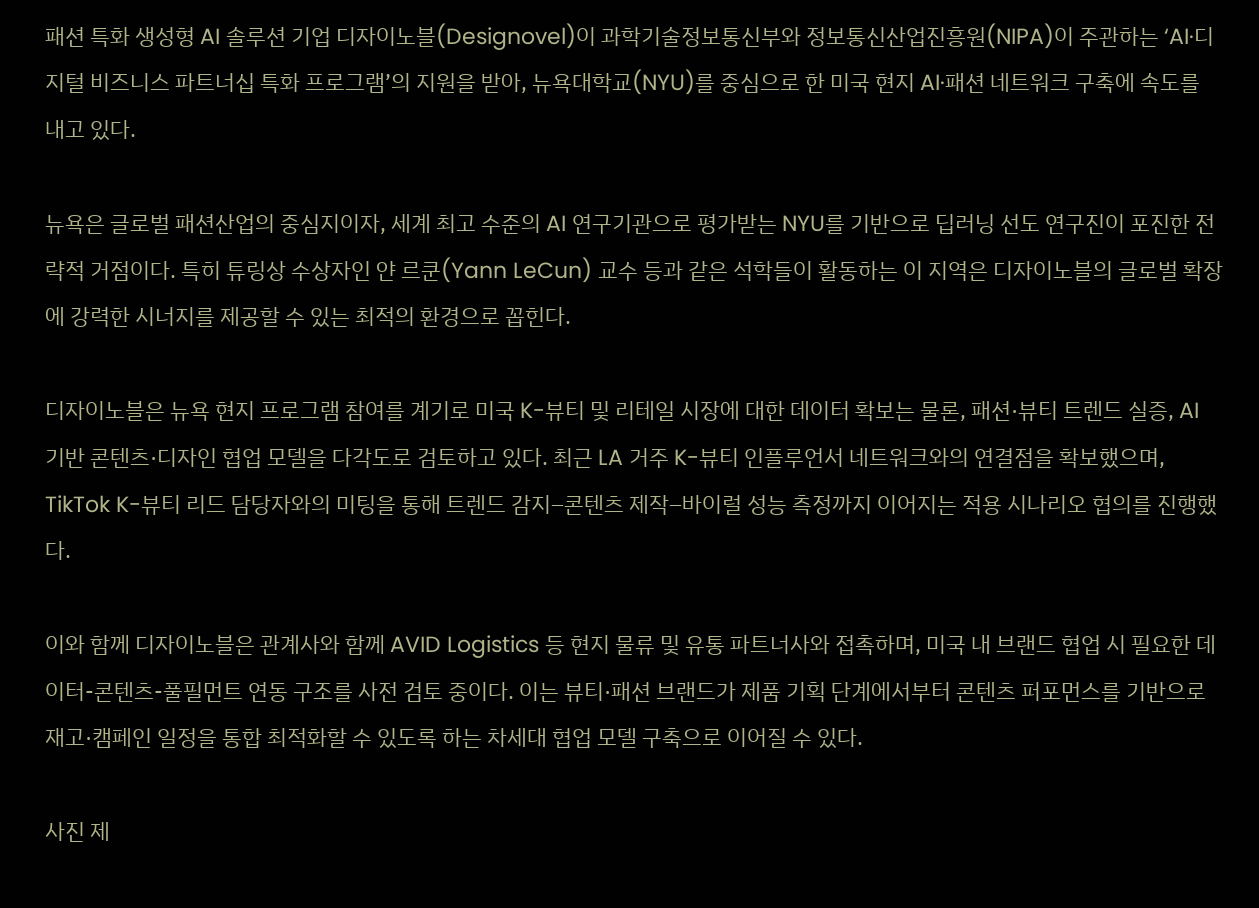패션 특화 생성형 AI 솔루션 기업 디자이노블(Designovel)이 과학기술정보통신부와 정보통신산업진흥원(NIPA)이 주관하는 ‘AI·디지털 비즈니스 파트너십 특화 프로그램’의 지원을 받아, 뉴욕대학교(NYU)를 중심으로 한 미국 현지 AI·패션 네트워크 구축에 속도를 내고 있다.

뉴욕은 글로벌 패션산업의 중심지이자, 세계 최고 수준의 AI 연구기관으로 평가받는 NYU를 기반으로 딥러닝 선도 연구진이 포진한 전략적 거점이다. 특히 튜링상 수상자인 얀 르쿤(Yann LeCun) 교수 등과 같은 석학들이 활동하는 이 지역은 디자이노블의 글로벌 확장에 강력한 시너지를 제공할 수 있는 최적의 환경으로 꼽힌다.

디자이노블은 뉴욕 현지 프로그램 참여를 계기로 미국 K-뷰티 및 리테일 시장에 대한 데이터 확보는 물론, 패션·뷰티 트렌드 실증, AI 기반 콘텐츠·디자인 협업 모델을 다각도로 검토하고 있다. 최근 LA 거주 K-뷰티 인플루언서 네트워크와의 연결점을 확보했으며, TikTok K-뷰티 리드 담당자와의 미팅을 통해 트렌드 감지–콘텐츠 제작–바이럴 성능 측정까지 이어지는 적용 시나리오 협의를 진행했다.

이와 함께 디자이노블은 관계사와 함께 AVID Logistics 등 현지 물류 및 유통 파트너사와 접촉하며, 미국 내 브랜드 협업 시 필요한 데이터-콘텐츠-풀필먼트 연동 구조를 사전 검토 중이다. 이는 뷰티·패션 브랜드가 제품 기획 단계에서부터 콘텐츠 퍼포먼스를 기반으로 재고·캠페인 일정을 통합 최적화할 수 있도록 하는 차세대 협업 모델 구축으로 이어질 수 있다.

사진 제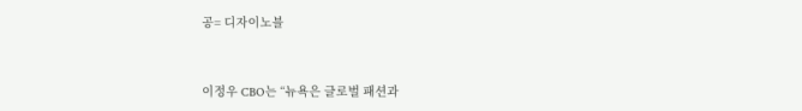공= 디자이노블


이정우 CBO는 “뉴욕은 글로벌 패션과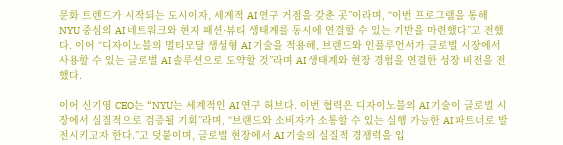문화 트렌드가 시작되는 도시이자, 세계적 AI 연구 거점을 갖춘 곳”이라며, “이번 프로그램을 통해 NYU 중심의 AI 네트워크와 현지 패션·뷰티 생태계를 동시에 연결할 수 있는 기반을 마련했다”고 전했다. 이어 “디자이노블의 멀티모달 생성형 AI 기술을 적용해, 브랜드와 인플루언서가 글로벌 시장에서 사용할 수 있는 글로벌 AI 솔루션으로 도약할 것”라며 AI 생태계와 현장 경험을 연결한 성장 비전을 전했다.

이어 신기영 CEO는 “NYU는 세계적인 AI 연구 허브다. 이번 협력은 디자이노블의 AI 기술이 글로벌 시장에서 실질적으로 검증될 기회”라며, “브랜드와 소비자가 소통할 수 있는 실행 가능한 AI 파트너로 발전시키고자 한다.”고 덧붙이며, 글로벌 현장에서 AI 기술의 실질적 경쟁력을 입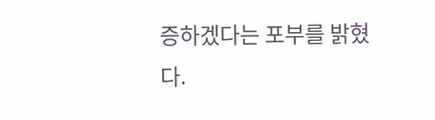증하겠다는 포부를 밝혔다.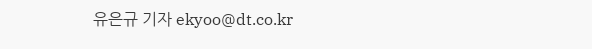유은규 기자 ekyoo@dt.co.kr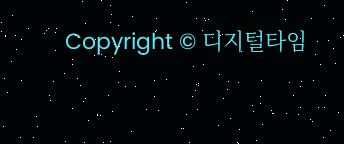Copyright © 디지털타임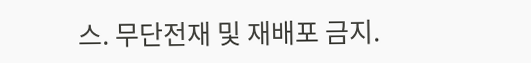스. 무단전재 및 재배포 금지.